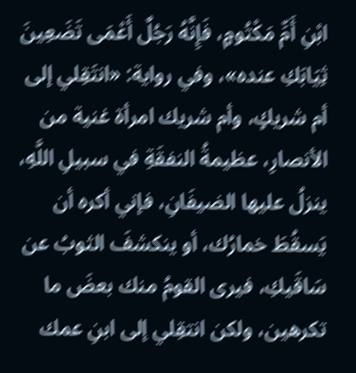ابْنِ أَمِّ مَكْتُومٍ، فَإِنَّهُ رَجُلٌ أَعْمَى تَضَعِينَ ثِيَابَكِ عنده»، وفي رواية: «انتَقِلي إلى أم شريكٍ، وأم شريك امرأة غنية من الأنصارِ، عظيمةُ النفقَةِ في سبيلِ اللَّهِ، ينزلُ عليها الضيفَانِ، فإني أكره أن يَسقُطَ خمارُك، أو ينكشفَ الثوبُ عن سَاقَيكِ، فيرى القومُ منك بعضَ ما تكرهين، ولكن انتقِلي إلى ابنِ عمك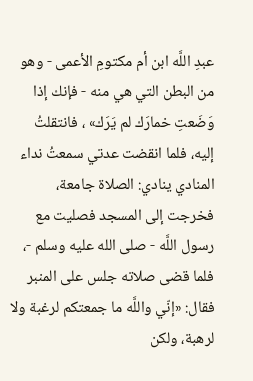عبدِ اللَّه ابن أم مكتومِ الأعمى - وهو من البطن التي هي منه - فإنك إذا وَضَعتِ خمارَك لم يَرَك» ، فانتقلتُ إليه، فلما انقضت عدتي سمعتُ نداء المنادي ينادي: الصلاة جامعة، فخرجت إلى المسجد فصليت مع رسول اللَّه - صلى الله عليه وسلم -، فلما قضى صلاته جلس على المنبر فقال: «إنّي واللَّه ما جمعتكم لرغبة ولا لرهبة، ولكن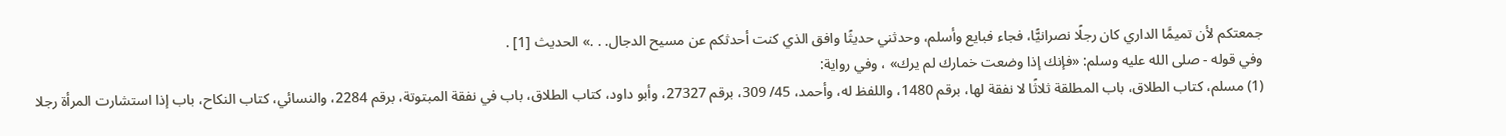جمعتكم لأن تميمًَا الداري كان رجلًا نصرانيًّا، فجاء فبايع وأسلم، وحدثني حديثًا وافق الذي كنت أحدثكم عن مسيح الدجال. . .» الحديث [1] .
وفي قوله - صلى الله عليه وسلم: «فإنك إذا وضعت خمارك لم يرك» ، وفي رواية:
(1) مسلم، كتاب الطلاق، باب المطلقة ثلاثًا لا نفقة لها، برقم 1480، واللفظ له، وأحمد، 45/ 309، برقم 27327، وأبو داود، كتاب الطلاق، باب في نفقة المبتوتة، برقم 2284، والنسائي، كتاب النكاح، باب إذا استشارت المرأة رجلا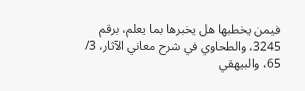فيمن يخطبها هل يخبرها بما يعلم، برقم 3245، والطحاوي في شرح معاني الآثار، 3/ 65، والبيهقي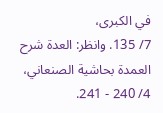في الكبرى،
7/ 135. وانظر: العدة شرح العمدة بحاشية الصنعاني، 4/ 240 - 241.